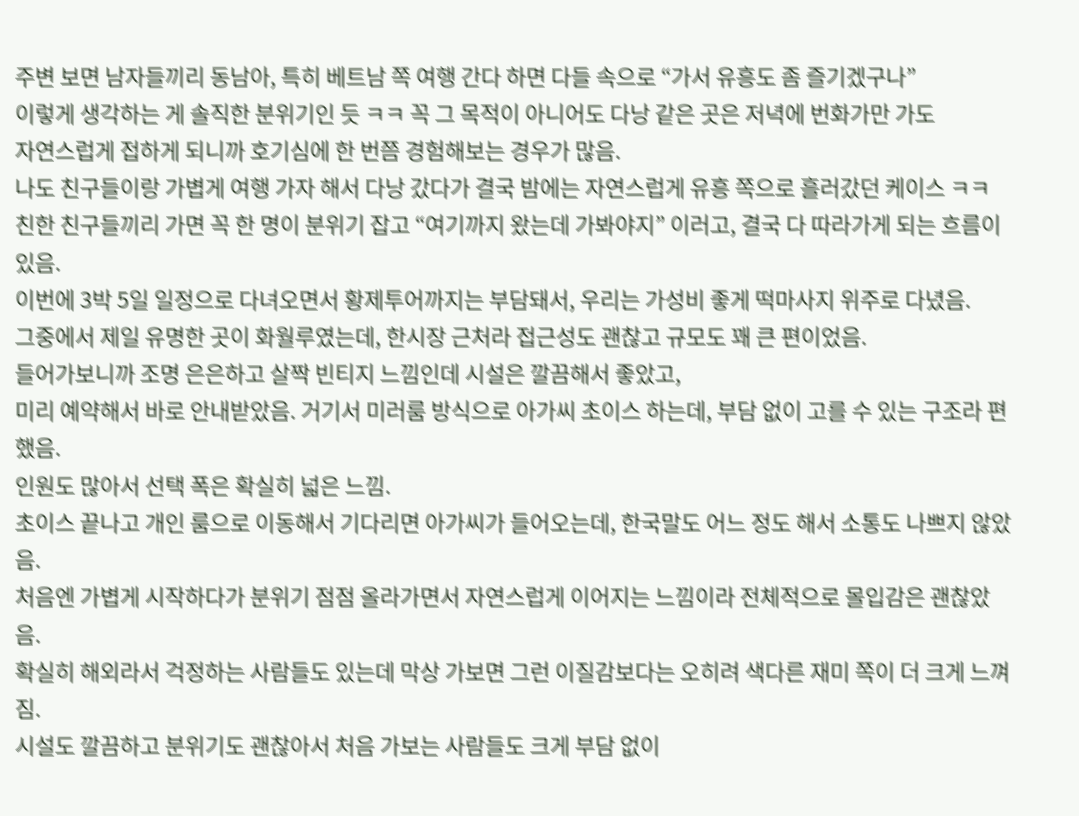주변 보면 남자들끼리 동남아, 특히 베트남 쪽 여행 간다 하면 다들 속으로 “가서 유흥도 좀 즐기겠구나”
이렇게 생각하는 게 솔직한 분위기인 듯 ㅋㅋ 꼭 그 목적이 아니어도 다낭 같은 곳은 저녁에 번화가만 가도
자연스럽게 접하게 되니까 호기심에 한 번쯤 경험해보는 경우가 많음.
나도 친구들이랑 가볍게 여행 가자 해서 다낭 갔다가 결국 밤에는 자연스럽게 유흥 쪽으로 흘러갔던 케이스 ㅋㅋ
친한 친구들끼리 가면 꼭 한 명이 분위기 잡고 “여기까지 왔는데 가봐야지” 이러고, 결국 다 따라가게 되는 흐름이 있음.
이번에 3박 5일 일정으로 다녀오면서 황제투어까지는 부담돼서, 우리는 가성비 좋게 떡마사지 위주로 다녔음.
그중에서 제일 유명한 곳이 화월루였는데, 한시장 근처라 접근성도 괜찮고 규모도 꽤 큰 편이었음.
들어가보니까 조명 은은하고 살짝 빈티지 느낌인데 시설은 깔끔해서 좋았고,
미리 예약해서 바로 안내받았음. 거기서 미러룸 방식으로 아가씨 초이스 하는데, 부담 없이 고를 수 있는 구조라 편했음.
인원도 많아서 선택 폭은 확실히 넓은 느낌.
초이스 끝나고 개인 룸으로 이동해서 기다리면 아가씨가 들어오는데, 한국말도 어느 정도 해서 소통도 나쁘지 않았음.
처음엔 가볍게 시작하다가 분위기 점점 올라가면서 자연스럽게 이어지는 느낌이라 전체적으로 몰입감은 괜찮았음.
확실히 해외라서 걱정하는 사람들도 있는데 막상 가보면 그런 이질감보다는 오히려 색다른 재미 쪽이 더 크게 느껴짐.
시설도 깔끔하고 분위기도 괜찮아서 처음 가보는 사람들도 크게 부담 없이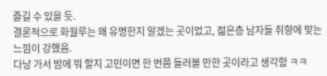즐길 수 있을 듯.
결론적으로 화월루는 왜 유명한지 알겠는 곳이었고, 젊은층 남자들 취향에 맞는 느낌이 강했음.
다낭 가서 밤에 뭐 할지 고민이면 한 번쯤 들러볼 만한 곳이라고 생각함 ㅋㅋ